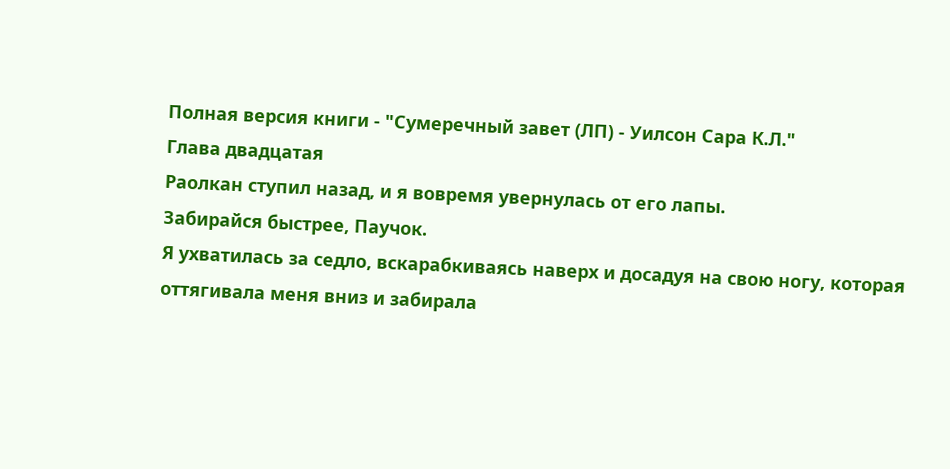Полная версия книги - "Сумеречный завет (ЛП) - Уилсон Сара К.Л."
Глава двадцатая
Раолкан ступил назад, и я вовремя увернулась от его лапы.
Забирайся быстрее, Паучок.
Я ухватилась за седло, вскарабкиваясь наверх и досадуя на свою ногу, которая оттягивала меня вниз и забирала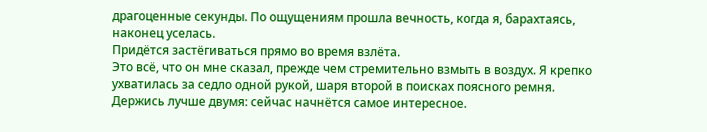драгоценные секунды. По ощущениям прошла вечность, когда я, барахтаясь, наконец уселась.
Придётся застёгиваться прямо во время взлёта.
Это всё, что он мне сказал, прежде чем стремительно взмыть в воздух. Я крепко ухватилась за седло одной рукой, шаря второй в поисках поясного ремня.
Держись лучше двумя: сейчас начнётся самое интересное.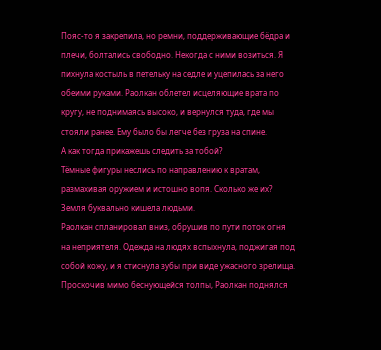Пояс-то я закрепила, но ремни, поддерживающие бёдра и плечи, болтались свободно. Некогда с ними возиться. Я пихнула костыль в петельку на седле и уцепилась за него обеими руками. Раолкан облетел исцеляющие врата по кругу, не поднимаясь высоко, и вернулся туда, где мы стояли ранее. Ему было бы легче без груза на спине.
А как тогда прикажешь следить за тобой?
Тёмные фигуры неслись по направлению к вратам, размахивая оружием и истошно вопя. Сколько же их? Земля буквально кишела людьми.
Раолкан спланировал вниз, обрушив по пути поток огня на неприятеля. Одежда на людях вспыхнула, поджигая под собой кожу, и я стиснула зубы при виде ужасного зрелища. Проскочив мимо беснующейся толпы, Раолкан поднялся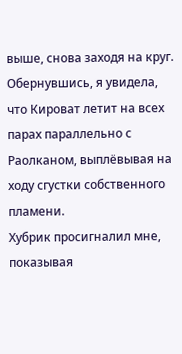выше, снова заходя на круг.
Обернувшись, я увидела, что Кироват летит на всех парах параллельно с Раолканом, выплёвывая на ходу сгустки собственного пламени.
Хубрик просигналил мне, показывая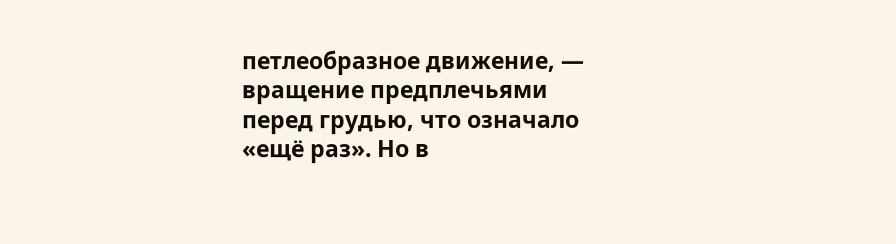петлеобразное движение, — вращение предплечьями перед грудью, что означало «ещё раз». Но в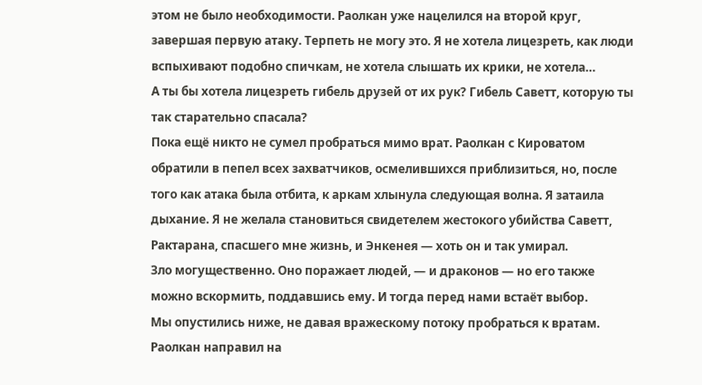этом не было необходимости. Раолкан уже нацелился на второй круг, завершая первую атаку. Терпеть не могу это. Я не хотела лицезреть, как люди вспыхивают подобно спичкам, не хотела слышать их крики, не хотела…
А ты бы хотела лицезреть гибель друзей от их рук? Гибель Саветт, которую ты так старательно спасала?
Пока ещё никто не сумел пробраться мимо врат. Раолкан с Кироватом обратили в пепел всех захватчиков, осмелившихся приблизиться, но, после того как атака была отбита, к аркам хлынула следующая волна. Я затаила дыхание. Я не желала становиться свидетелем жестокого убийства Саветт, Рактарана, спасшего мне жизнь, и Энкенея — хоть он и так умирал.
Зло могущественно. Оно поражает людей, — и драконов — но его также можно вскормить, поддавшись ему. И тогда перед нами встаёт выбор.
Мы опустились ниже, не давая вражескому потоку пробраться к вратам. Раолкан направил на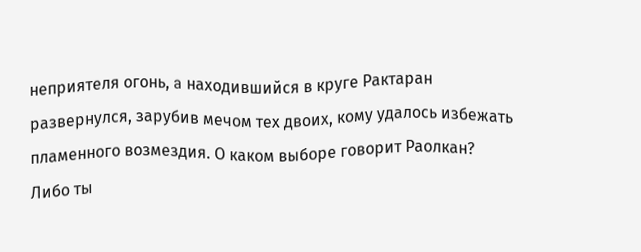неприятеля огонь, a находившийся в круге Рактаран развернулся, зарубив мечом тех двоих, кому удалось избежать пламенного возмездия. О каком выборе говорит Раолкан?
Либо ты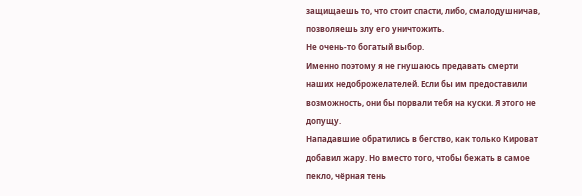защищаешь то, что стоит спасти, либо, смалодушничав, позволяешь злу его уничтожить.
Не очень-то богатый выбор.
Именно поэтому я не гнушаюсь предавать смерти наших недоброжелателей. Если бы им предоставили возможность, они бы порвали тебя на куски. Я этого не допущу.
Нападавшие обратились в бегство, как только Кироват добавил жару. Но вместо того, чтобы бежать в самое пекло, чёрная тень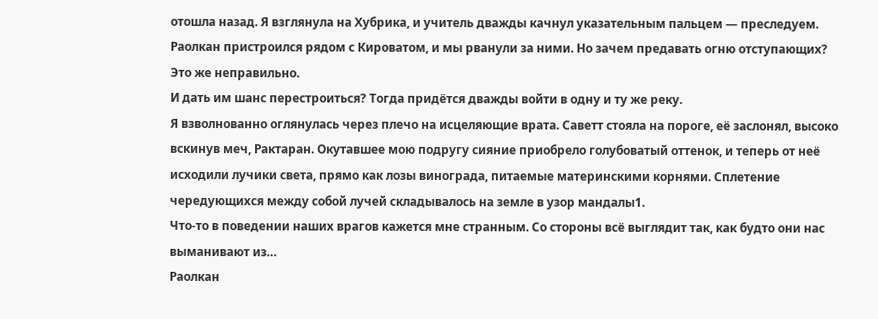отошла назад. Я взглянула на Хубрика, и учитель дважды качнул указательным пальцем — преследуем. Раолкан пристроился рядом с Кироватом, и мы рванули за ними. Но зачем предавать огню отступающих? Это же неправильно.
И дать им шанс перестроиться? Тогда придётся дважды войти в одну и ту же реку.
Я взволнованно оглянулась через плечо на исцеляющие врата. Саветт стояла на пороге, её заслонял, высоко вскинув меч, Рактаран. Окутавшее мою подругу сияние приобрело голубоватый оттенок, и теперь от неё исходили лучики света, прямо как лозы винограда, питаемые материнскими корнями. Сплетение чередующихся между собой лучей складывалось на земле в узор мандалы1.
Что-то в поведении наших врагов кажется мне странным. Со стороны всё выглядит так, как будто они нас выманивают из…
Раолкан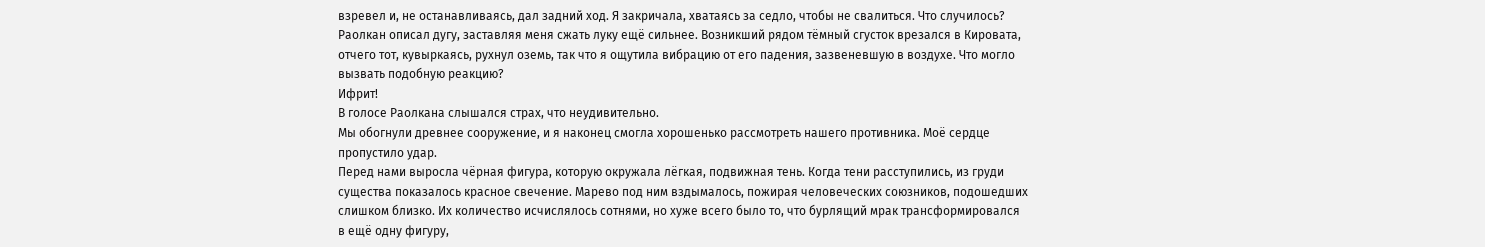взревел и, не останавливаясь, дал задний ход. Я закричала, хватаясь за седло, чтобы не свалиться. Что случилось? Раолкан описал дугу, заставляя меня сжать луку ещё сильнее. Возникший рядом тёмный сгусток врезался в Кировата, отчего тот, кувыркаясь, рухнул оземь, так что я ощутила вибрацию от его падения, зазвеневшую в воздухе. Что могло вызвать подобную реакцию?
Ифрит!
В голосе Раолкана слышался страх, что неудивительно.
Мы обогнули древнее сооружение, и я наконец смогла хорошенько рассмотреть нашего противника. Mоё сердце пропустило удар.
Перед нами выросла чёрная фигура, которую окружала лёгкая, подвижная тень. Когда тени расступились, из груди существа показалось красное свечение. Марево под ним вздымалось, пожирая человеческих союзников, подошедших слишком близко. Их количество исчислялось сотнями, но хуже всего было то, что бурлящий мрак трансформировался в ещё одну фигуру,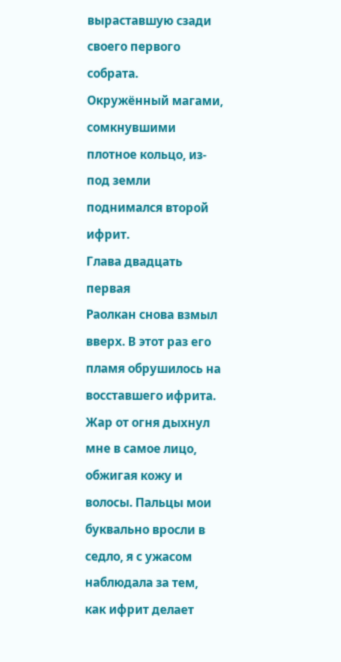выраставшую сзади своего первого собрата.
Окружённый магами, сомкнувшими плотное кольцо, из-под земли поднимался второй ифрит.
Глава двадцать первая
Раолкан снова взмыл вверх. В этот раз его пламя обрушилось на восставшего ифрита. Жар от огня дыхнул мне в самое лицо, обжигая кожу и волосы. Пальцы мои буквально вросли в седло, я с ужасом наблюдала за тем, как ифрит делает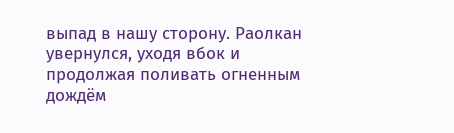выпад в нашу сторону. Раолкан увернулся, уходя вбок и продолжая поливать огненным дождём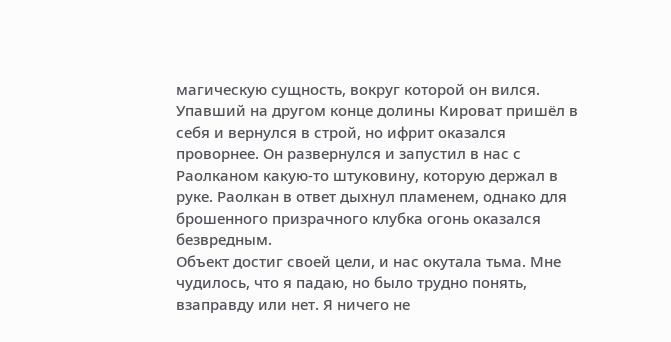магическую сущность, вокруг которой он вился.
Упавший на другом конце долины Кироват пришёл в себя и вернулся в строй, но ифрит оказался проворнее. Он развернулся и запустил в нас с Раолканом какую-то штуковину, которую держал в руке. Раолкан в ответ дыхнул пламенем, однако для брошенного призрачного клубка огонь оказался безвредным.
Объект достиг своей цели, и нас окутала тьма. Мне чудилось, что я падаю, но было трудно понять, взаправду или нет. Я ничего не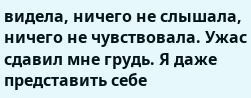видела, ничего не слышала, ничего не чувствовала. Ужас сдавил мне грудь. Я даже представить себе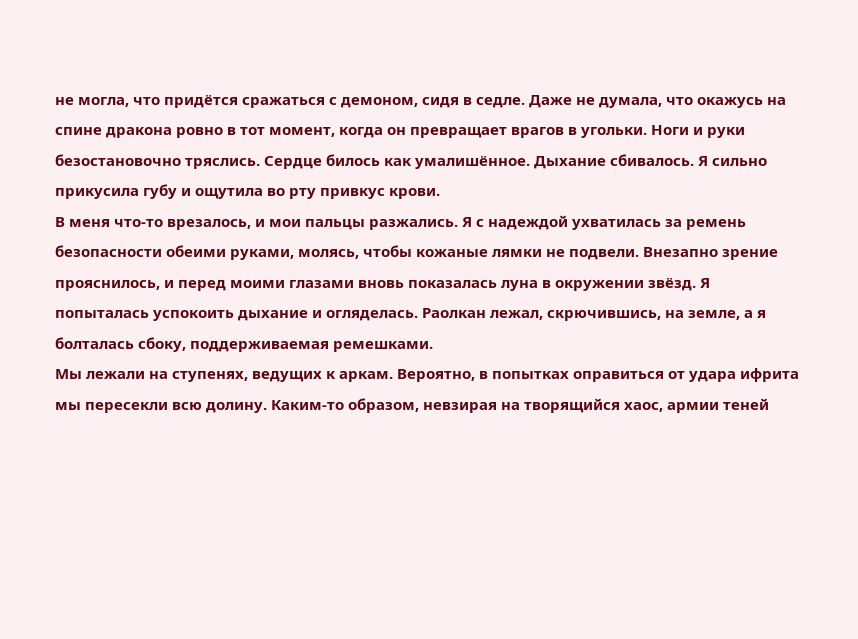не могла, что придётся сражаться с демоном, сидя в седле. Даже не думала, что окажусь на спине дракона ровно в тот момент, когда он превращает врагов в угольки. Ноги и руки безостановочно тряслись. Сердце билось как умалишённое. Дыхание сбивалось. Я сильно прикусила губу и ощутила во рту привкус крови.
В меня что-то врезалось, и мои пальцы разжались. Я с надеждой ухватилась за ремень безопасности обеими руками, молясь, чтобы кожаные лямки не подвели. Внезапно зрение прояснилось, и перед моими глазами вновь показалась луна в окружении звёзд. Я попыталась успокоить дыхание и огляделась. Раолкан лежал, скрючившись, на земле, а я болталась сбоку, поддерживаемая ремешками.
Мы лежали на ступенях, ведущих к аркам. Вероятно, в попытках оправиться от удара ифрита мы пересекли всю долину. Каким-то образом, невзирая на творящийся хаос, армии теней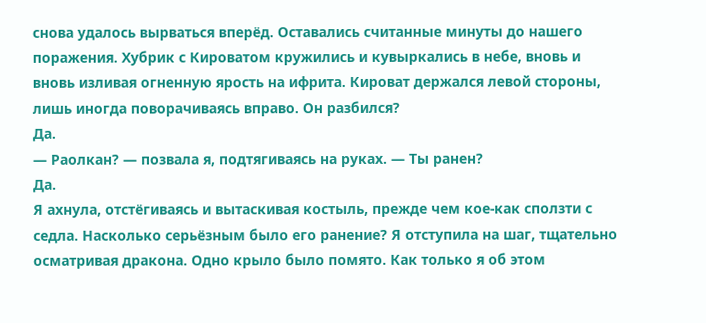снова удалось вырваться вперёд. Оставались считанные минуты до нашего поражения. Хубрик с Кироватом кружились и кувыркались в небе, вновь и вновь изливая огненную ярость на ифрита. Кироват держался левой стороны, лишь иногда поворачиваясь вправо. Он разбился?
Да.
— Раолкан? — позвала я, подтягиваясь на руках. — Ты ранен?
Да.
Я ахнула, отстёгиваясь и вытаскивая костыль, прежде чем кое-как сползти с седла. Hасколько серьёзным было его ранение? Я отступила на шаг, тщательно осматривая дракона. Oдно крыло было помято. Как только я об этом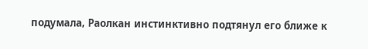подумала, Раолкан инстинктивно подтянул его ближе к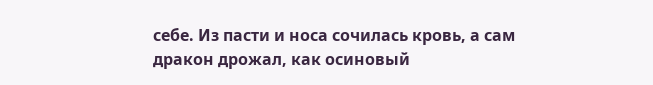себе. Из пасти и носа сочилась кровь, а сам дракон дрожал, как осиновый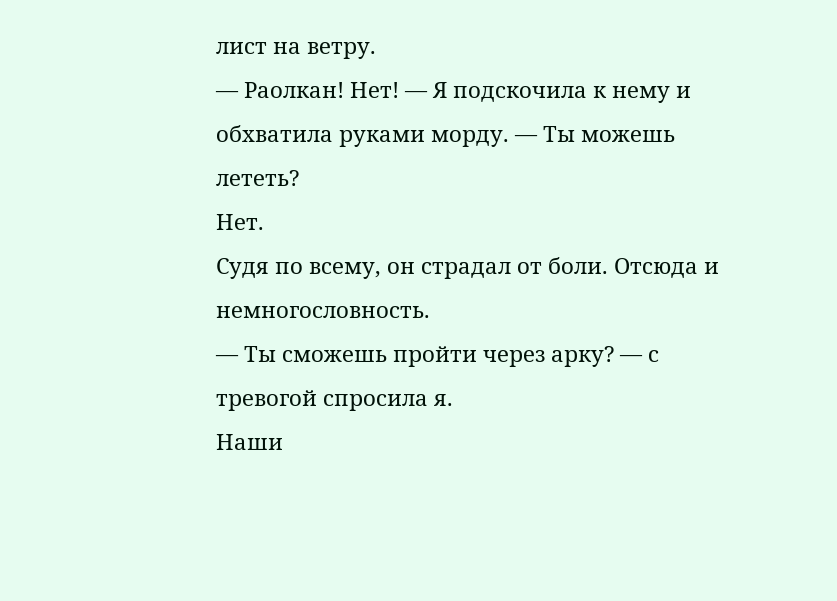лист на ветру.
— Раолкан! Нет! — Я подскочила к нему и обхватила руками морду. — Ты можешь лететь?
Нет.
Судя по всему, он страдал от боли. Отсюда и немногословность.
— Ты сможешь пройти через арку? — с тревогой спросила я.
Наши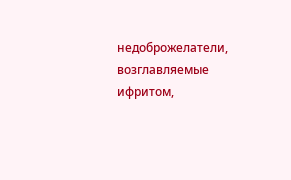недоброжелатели, возглавляемые ифритом,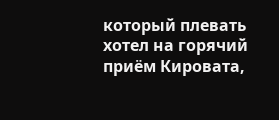который плевать хотел на горячий приём Кировата,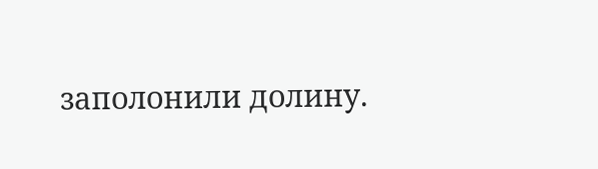заполонили долину.